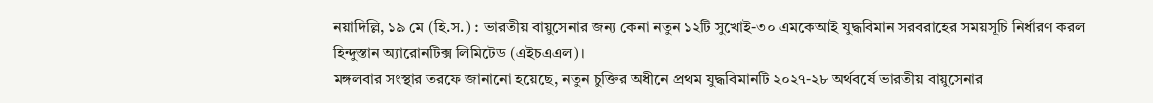নয়াদিল্লি, ১৯ মে (হি.স.) : ভারতীয় বায়ুসেনার জন্য কেনা নতুন ১২টি সুখোই-৩০ এমকেআই যুদ্ধবিমান সরবরাহের সময়সূচি নির্ধারণ করল হিন্দুস্তান অ্যারোনটিক্স লিমিটেড (এইচএএল)।
মঙ্গলবার সংস্থার তরফে জানানো হয়েছে, নতুন চুক্তির অধীনে প্রথম যুদ্ধবিমানটি ২০২৭-২৮ অর্থবর্ষে ভারতীয় বায়ুসেনার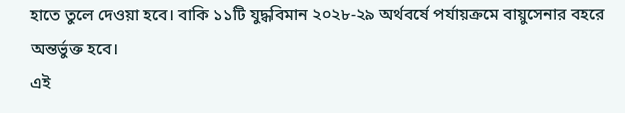হাতে তুলে দেওয়া হবে। বাকি ১১টি যুদ্ধবিমান ২০২৮-২৯ অর্থবর্ষে পর্যায়ক্রমে বায়ুসেনার বহরে অন্তর্ভুক্ত হবে।
এই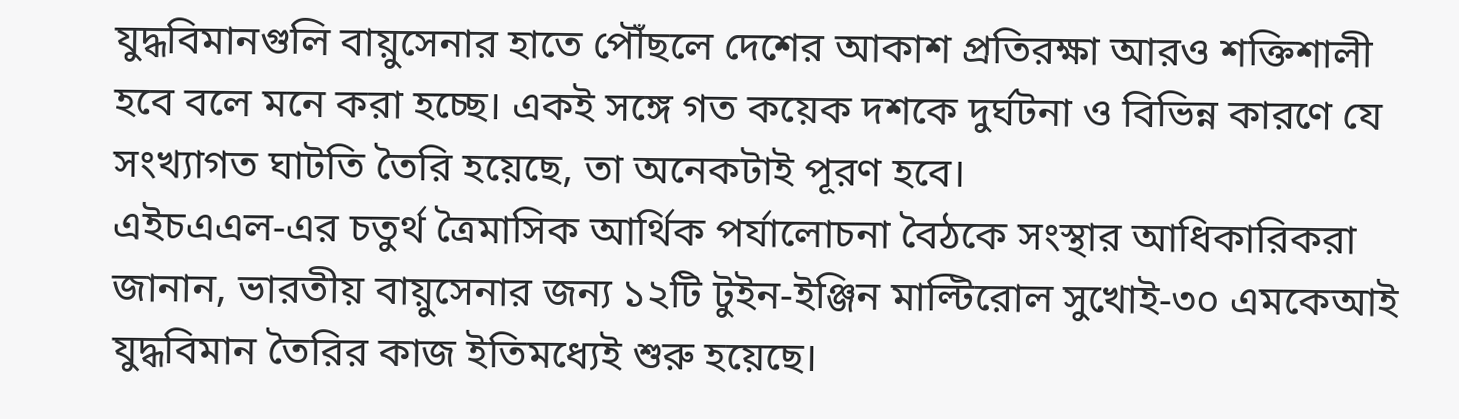যুদ্ধবিমানগুলি বায়ুসেনার হাতে পৌঁছলে দেশের আকাশ প্রতিরক্ষা আরও শক্তিশালী হবে বলে মনে করা হচ্ছে। একই সঙ্গে গত কয়েক দশকে দুর্ঘটনা ও বিভিন্ন কারণে যে সংখ্যাগত ঘাটতি তৈরি হয়েছে, তা অনেকটাই পূরণ হবে।
এইচএএল-এর চতুর্থ ত্রৈমাসিক আর্থিক পর্যালোচনা বৈঠকে সংস্থার আধিকারিকরা জানান, ভারতীয় বায়ুসেনার জন্য ১২টি টুইন-ইঞ্জিন মাল্টিরোল সুখোই-৩০ এমকেআই যুদ্ধবিমান তৈরির কাজ ইতিমধ্যেই শুরু হয়েছে।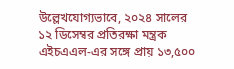উল্লেখযোগ্যভাবে, ২০২৪ সালের ১২ ডিসেম্বর প্রতিরক্ষা মন্ত্রক এইচএএল-এর সঙ্গে প্রায় ১৩,৫০০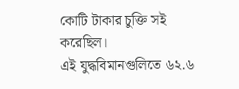কোটি টাকার চুক্তি সই করেছিল।
এই যুদ্ধবিমানগুলিতে ৬২.৬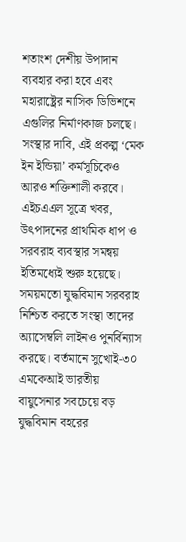শতাংশ দেশীয় উপাদান ব্যবহার করা হবে এবং মহারাষ্ট্রের নাসিক ডিভিশনে এগুলির নির্মাণকাজ চলছে। সংস্থার দাবি, এই প্রকল্প ‘মেক ইন ইন্ডিয়া’ কর্মসূচিকেও আরও শক্তিশালী করবে।
এইচএএল সূত্রে খবর, উৎপাদনের প্রাথমিক ধাপ ও সরবরাহ ব্যবস্থার সমন্বয় ইতিমধ্যেই শুরু হয়েছে। সময়মতো যুদ্ধবিমান সরবরাহ নিশ্চিত করতে সংস্থা তাদের অ্যাসেম্বলি লাইনও পুনর্বিন্যাস করছে। বর্তমানে সুখোই-৩০ এমকেআই ভারতীয় বায়ুসেনার সবচেয়ে বড় যুদ্ধবিমান বহরের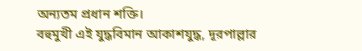অন্যতম প্রধান শক্তি।
বহুমুখী এই যুদ্ধবিমান আকাশযুদ্ধ, দূরপাল্লার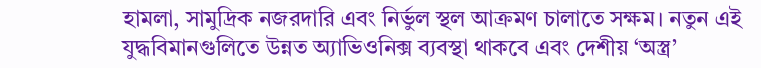হামলা, সামুদ্রিক নজরদারি এবং নির্ভুল স্থল আক্রমণ চালাতে সক্ষম। নতুন এই যুদ্ধবিমানগুলিতে উন্নত অ্যাভিওনিক্স ব্যবস্থা থাকবে এবং দেশীয় ‘অস্ত্র’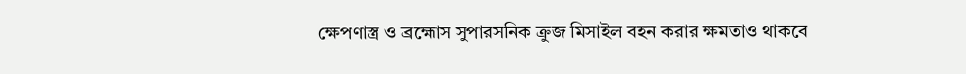ক্ষেপণাস্ত্র ও ব্রহ্মোস সুপারসনিক ক্রুজ মিসাইল বহন করার ক্ষমতাও থাকবে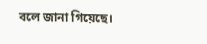বলে জানা গিয়েছে।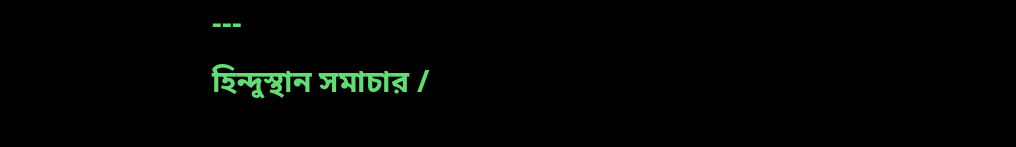---
হিন্দুস্থান সমাচার /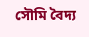সৌমি বৈদ্য